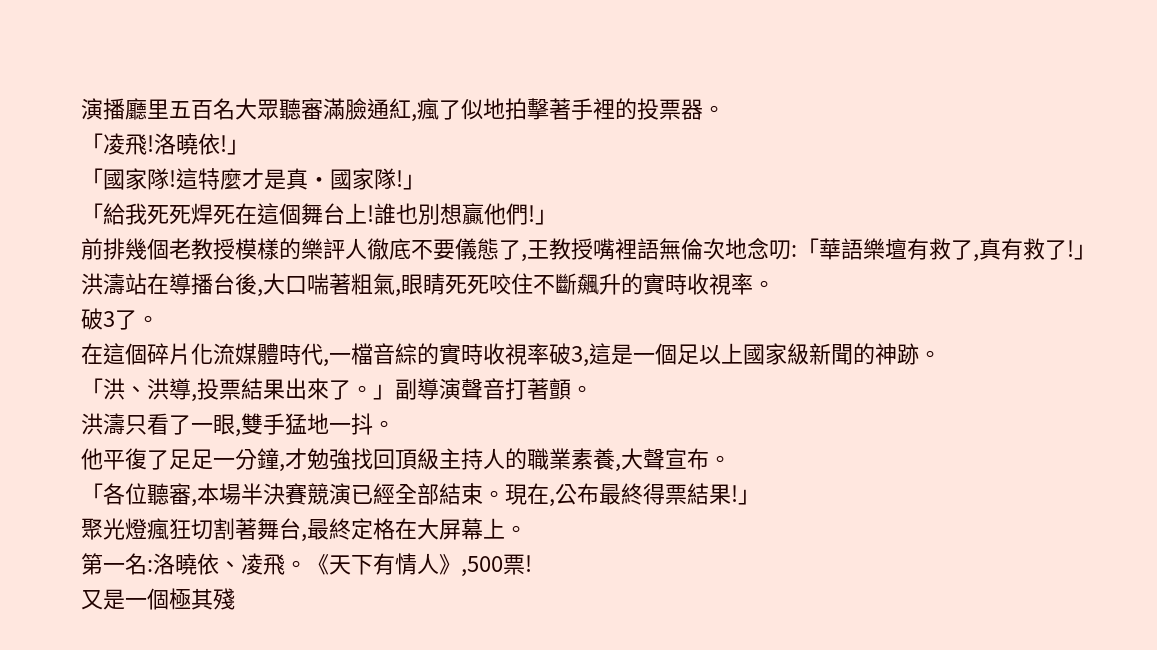演播廳里五百名大眾聽審滿臉通紅,瘋了似地拍擊著手裡的投票器。
「凌飛!洛曉依!」
「國家隊!這特麼才是真·國家隊!」
「給我死死焊死在這個舞台上!誰也別想贏他們!」
前排幾個老教授模樣的樂評人徹底不要儀態了,王教授嘴裡語無倫次地念叨:「華語樂壇有救了,真有救了!」
洪濤站在導播台後,大口喘著粗氣,眼睛死死咬住不斷飆升的實時收視率。
破3了。
在這個碎片化流媒體時代,一檔音綜的實時收視率破3,這是一個足以上國家級新聞的神跡。
「洪、洪導,投票結果出來了。」副導演聲音打著顫。
洪濤只看了一眼,雙手猛地一抖。
他平復了足足一分鐘,才勉強找回頂級主持人的職業素養,大聲宣布。
「各位聽審,本場半決賽競演已經全部結束。現在,公布最終得票結果!」
聚光燈瘋狂切割著舞台,最終定格在大屏幕上。
第一名:洛曉依、凌飛。《天下有情人》,500票!
又是一個極其殘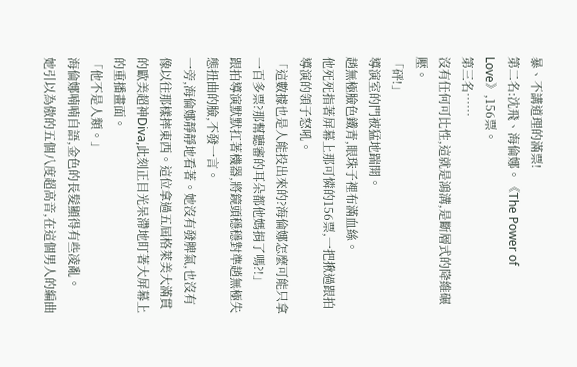暴、不講道理的滿票!
第二名:沈飛、海倫娜。《The Power of Love》,156票。
第三名……
沒有任何可比性,這就是鴻溝,是斷層式的降維碾壓。
「砰!」
導演室的門被猛地踹開。
趙無極臉色鐵青,眼珠子裡布滿血絲。
他死死指著屏幕上那可憐的156票,一把揪過跟拍導演的領子怒吼。
「這數據也是人能投出來的?海倫娜怎麼可能只拿一百多票?那幫聽審的耳朵都他媽捐了嗎?!」
跟拍導演默默扛著機器,將鏡頭穩穩對準趙無極失態扭曲的臉,不發一言。
一旁,海倫娜靜靜地看著。她沒有發脾氣,也沒有像以往那樣摔東西。這位拿過五屆格萊美大滿貫的歐美超神Diva,此刻正目光呆滯地盯著大屏幕上的重播畫面。
「他不是人類。」
海倫娜喃喃自語,金色的長髮顯得有些凌亂。
她引以為傲的五個八度超高音,在這個男人的編曲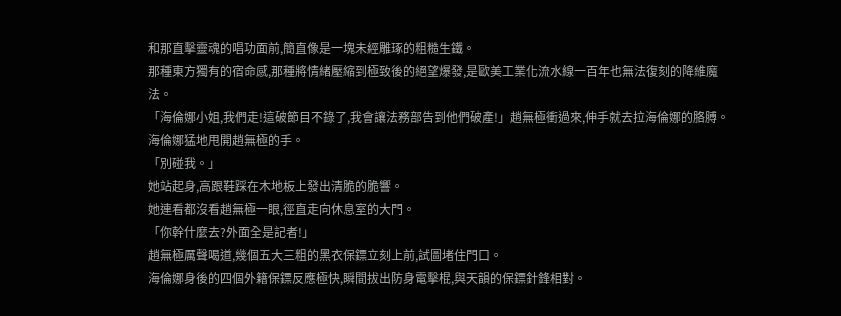和那直擊靈魂的唱功面前,簡直像是一塊未經雕琢的粗糙生鐵。
那種東方獨有的宿命感,那種將情緒壓縮到極致後的絕望爆發,是歐美工業化流水線一百年也無法復刻的降維魔法。
「海倫娜小姐,我們走!這破節目不錄了,我會讓法務部告到他們破產!」趙無極衝過來,伸手就去拉海倫娜的胳膊。
海倫娜猛地甩開趙無極的手。
「別碰我。」
她站起身,高跟鞋踩在木地板上發出清脆的脆響。
她連看都沒看趙無極一眼,徑直走向休息室的大門。
「你幹什麼去?外面全是記者!」
趙無極厲聲喝道,幾個五大三粗的黑衣保鏢立刻上前,試圖堵住門口。
海倫娜身後的四個外籍保鏢反應極快,瞬間拔出防身電擊棍,與天韻的保鏢針鋒相對。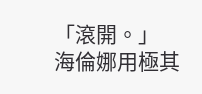「滾開。」
海倫娜用極其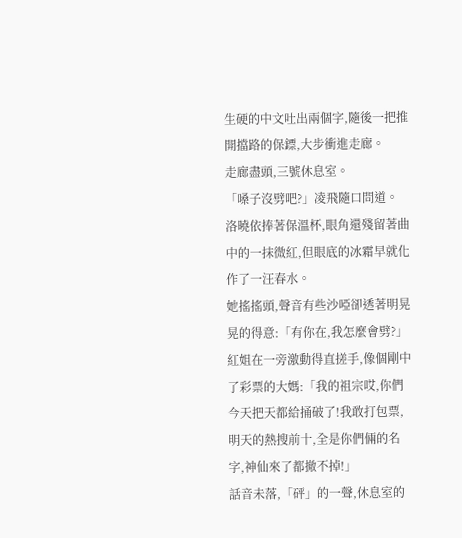生硬的中文吐出兩個字,隨後一把推開擋路的保鏢,大步衝進走廊。
走廊盡頭,三號休息室。
「嗓子沒劈吧?」凌飛隨口問道。
洛曉依捧著保溫杯,眼角還殘留著曲中的一抹微紅,但眼底的冰霜早就化作了一汪春水。
她搖搖頭,聲音有些沙啞卻透著明晃晃的得意:「有你在,我怎麼會劈?」
紅姐在一旁激動得直搓手,像個剛中了彩票的大媽:「我的祖宗哎,你們今天把天都給捅破了!我敢打包票,明天的熱搜前十,全是你們倆的名字,神仙來了都撤不掉!」
話音未落,「砰」的一聲,休息室的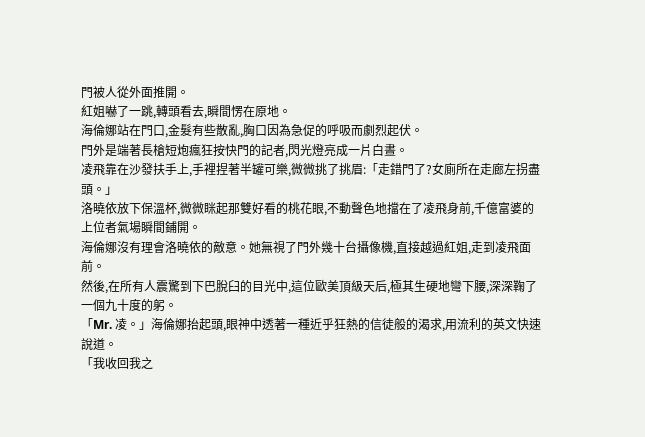門被人從外面推開。
紅姐嚇了一跳,轉頭看去,瞬間愣在原地。
海倫娜站在門口,金髮有些散亂,胸口因為急促的呼吸而劇烈起伏。
門外是端著長槍短炮瘋狂按快門的記者,閃光燈亮成一片白晝。
凌飛靠在沙發扶手上,手裡捏著半罐可樂,微微挑了挑眉:「走錯門了?女廁所在走廊左拐盡頭。」
洛曉依放下保溫杯,微微眯起那雙好看的桃花眼,不動聲色地擋在了凌飛身前,千億富婆的上位者氣場瞬間鋪開。
海倫娜沒有理會洛曉依的敵意。她無視了門外幾十台攝像機,直接越過紅姐,走到凌飛面前。
然後,在所有人震驚到下巴脫臼的目光中,這位歐美頂級天后,極其生硬地彎下腰,深深鞠了一個九十度的躬。
「Mr. 凌。」海倫娜抬起頭,眼神中透著一種近乎狂熱的信徒般的渴求,用流利的英文快速說道。
「我收回我之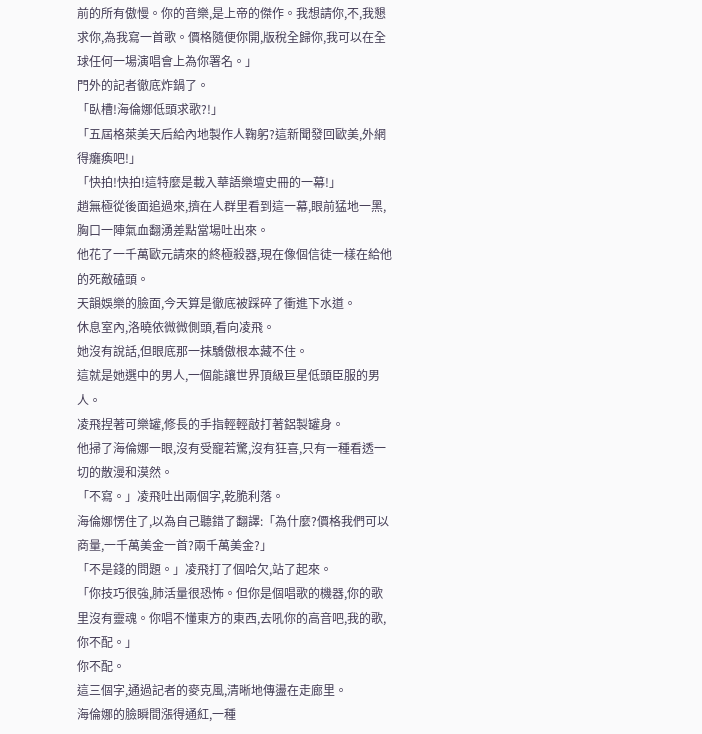前的所有傲慢。你的音樂,是上帝的傑作。我想請你,不,我懇求你,為我寫一首歌。價格隨便你開,版稅全歸你,我可以在全球任何一場演唱會上為你署名。」
門外的記者徹底炸鍋了。
「臥槽!海倫娜低頭求歌?!」
「五屆格萊美天后給內地製作人鞠躬?這新聞發回歐美,外網得癱瘓吧!」
「快拍!快拍!這特麼是載入華語樂壇史冊的一幕!」
趙無極從後面追過來,擠在人群里看到這一幕,眼前猛地一黑,胸口一陣氣血翻湧差點當場吐出來。
他花了一千萬歐元請來的終極殺器,現在像個信徒一樣在給他的死敵磕頭。
天韻娛樂的臉面,今天算是徹底被踩碎了衝進下水道。
休息室內,洛曉依微微側頭,看向凌飛。
她沒有說話,但眼底那一抹驕傲根本藏不住。
這就是她選中的男人,一個能讓世界頂級巨星低頭臣服的男人。
凌飛捏著可樂罐,修長的手指輕輕敲打著鋁製罐身。
他掃了海倫娜一眼,沒有受寵若驚,沒有狂喜,只有一種看透一切的散漫和漠然。
「不寫。」凌飛吐出兩個字,乾脆利落。
海倫娜愣住了,以為自己聽錯了翻譯:「為什麼?價格我們可以商量,一千萬美金一首?兩千萬美金?」
「不是錢的問題。」凌飛打了個哈欠,站了起來。
「你技巧很強,肺活量很恐怖。但你是個唱歌的機器,你的歌里沒有靈魂。你唱不懂東方的東西,去吼你的高音吧,我的歌,你不配。」
你不配。
這三個字,通過記者的麥克風,清晰地傳盪在走廊里。
海倫娜的臉瞬間漲得通紅,一種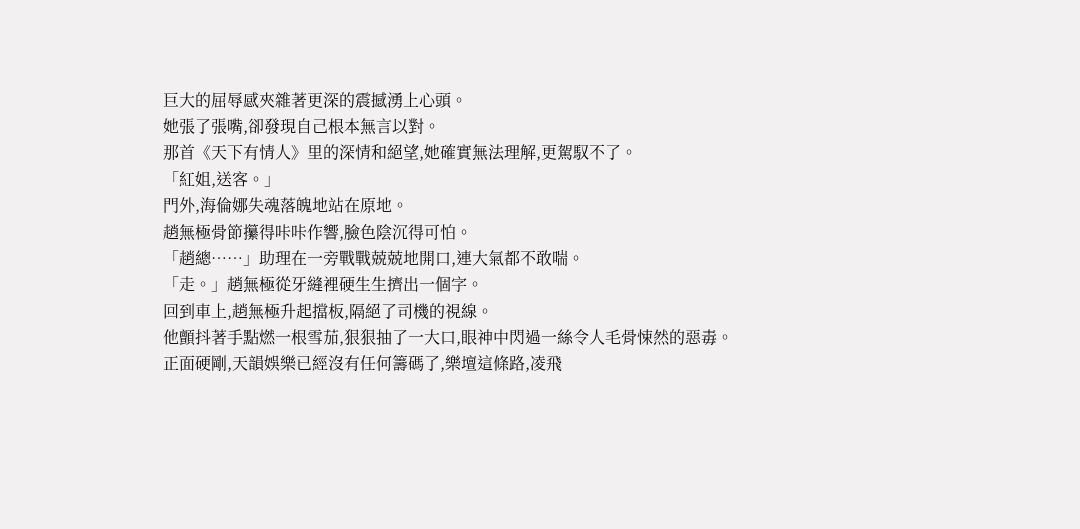巨大的屈辱感夾雜著更深的震撼湧上心頭。
她張了張嘴,卻發現自己根本無言以對。
那首《天下有情人》里的深情和絕望,她確實無法理解,更駕馭不了。
「紅姐,送客。」
門外,海倫娜失魂落魄地站在原地。
趙無極骨節攥得咔咔作響,臉色陰沉得可怕。
「趙總……」助理在一旁戰戰兢兢地開口,連大氣都不敢喘。
「走。」趙無極從牙縫裡硬生生擠出一個字。
回到車上,趙無極升起擋板,隔絕了司機的視線。
他顫抖著手點燃一根雪茄,狠狠抽了一大口,眼神中閃過一絲令人毛骨悚然的惡毒。
正面硬剛,天韻娛樂已經沒有任何籌碼了,樂壇這條路,凌飛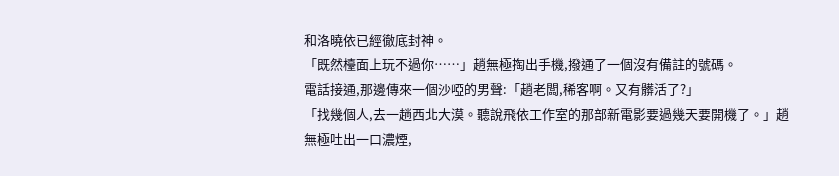和洛曉依已經徹底封神。
「既然檯面上玩不過你……」趙無極掏出手機,撥通了一個沒有備註的號碼。
電話接通,那邊傳來一個沙啞的男聲:「趙老闆,稀客啊。又有髒活了?」
「找幾個人,去一趟西北大漠。聽說飛依工作室的那部新電影要過幾天要開機了。」趙無極吐出一口濃煙,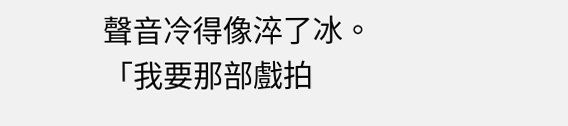聲音冷得像淬了冰。
「我要那部戲拍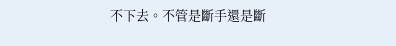不下去。不管是斷手還是斷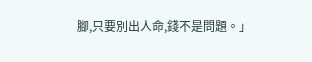腳,只要別出人命,錢不是問題。」